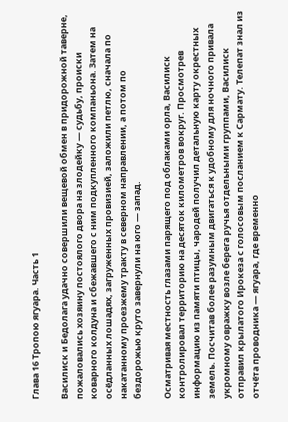Глава 16 Тропою ягуара. Часть 1

Василиск и Бедолага удачно совершили вещевой обмен в придорожной таверне, пожаловались хозяину постоялого двора на злодейку — судьбу, происки коварного колдуна и сбежавшего с ним подкупленного компаньона. Затем на осёдланных лошадях, загруженных провизией, заложили петлю, сначала по накатанному проезжему тракту в северном направлении, а потом по бездорожью круто завернули на юго — запад.

Осматривая местность глазами парящего под облаками орла, Василиск контролировал территорию на десяток километров вокруг. Просмотрев информацию из памяти птицы, чародей получил детальную карту окрестных земель. Посчитав более разумным двигаться к удобному для ночного привала укромному овражку возле берега ручья отдельными группами, Василиск отправил крылатого Ирокеза с голосовым посланием к Сармату. Телепат знал из отчёта проводника — ягуара, где временно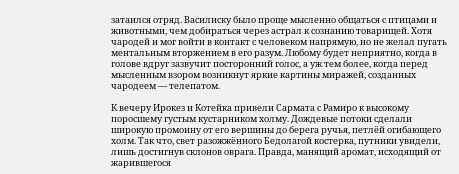затаился отряд. Василиску было проще мысленно общаться с птицами и животными, чем добираться через астрал к сознанию товарищей. Хотя чародей и мог войти в контакт с человеком напрямую, но не желал пугать ментальным вторжением в его разум. Любому будет неприятно, когда в голове вдруг зазвучит посторонний голос, а уж тем более, когда перед мысленным взором возникнут яркие картины миражей, созданных чародеем — телепатом.

К вечеру Ирокез и Котейка привели Сармата с Рамиро к высокому поросшему густым кустарником холму. Дождевые потоки сделали широкую промоину от его вершины до берега ручья, петлёй огибающего холм. Так что, свет разожжённого Бедолагой костерка, путники увидели, лишь достигнув склонов оврага. Правда, манящий аромат, исходящий от жарившегося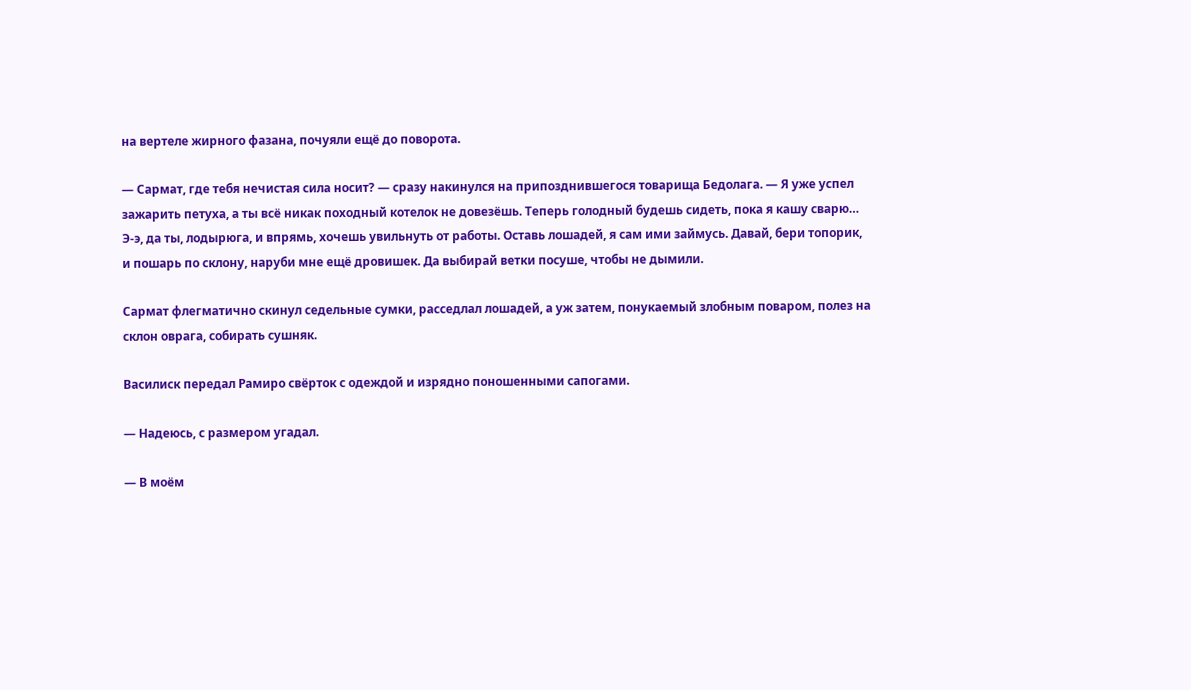на вертеле жирного фазана, почуяли ещё до поворота.

— Сармат, где тебя нечистая сила носит? — сразу накинулся на припозднившегося товарища Бедолага. — Я уже успел зажарить петуха, а ты всё никак походный котелок не довезёшь. Теперь голодный будешь сидеть, пока я кашу сварю… Э-э, да ты, лодырюга, и впрямь, хочешь увильнуть от работы. Оставь лошадей, я сам ими займусь. Давай, бери топорик, и пошарь по склону, наруби мне ещё дровишек. Да выбирай ветки посуше, чтобы не дымили.

Сармат флегматично скинул седельные сумки, расседлал лошадей, а уж затем, понукаемый злобным поваром, полез на склон оврага, собирать сушняк.

Василиск передал Рамиро свёрток с одеждой и изрядно поношенными сапогами.

— Надеюсь, с размером угадал.

— В моём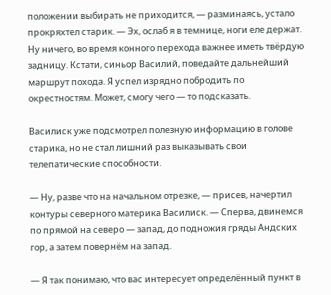положении выбирать не приходится, — разминаясь, устало прокряхтел старик. — Эх, ослаб я в темнице, ноги еле держат. Ну ничего, во время конного перехода важнее иметь твёрдую задницу. Кстати, синьор Василий, поведайте дальнейший маршрут похода. Я успел изрядно побродить по окрестностям. Может, смогу чего — то подсказать.

Василиск уже подсмотрел полезную информацию в голове старика, но не стал лишний раз выказывать свои телепатические способности.

— Ну, разве что на начальном отрезке, — присев, начертил контуры северного материка Василиск. — Сперва, двинемся по прямой на северо — запад, до подножия гряды Андских гор, а затем повернём на запад.

— Я так понимаю, что вас интересует определённый пункт в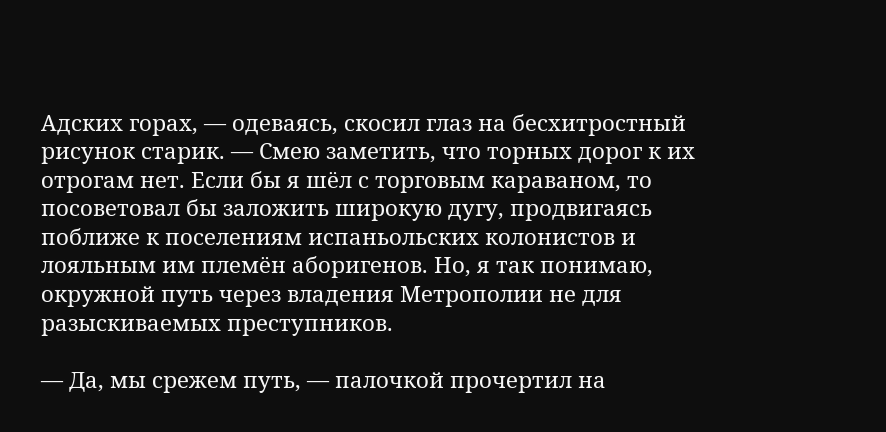Адских горах, — одеваясь, скосил глаз на бесхитростный рисунок старик. — Смею заметить, что торных дорог к их отрогам нет. Если бы я шёл с торговым караваном, то посоветовал бы заложить широкую дугу, продвигаясь поближе к поселениям испаньольских колонистов и лояльным им племён аборигенов. Но, я так понимаю, окружной путь через владения Метрополии не для разыскиваемых преступников.

— Да, мы срежем путь, — палочкой прочертил на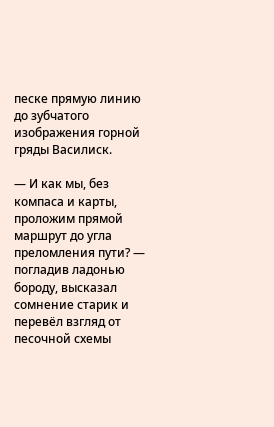песке прямую линию до зубчатого изображения горной гряды Василиск.

— И как мы, без компаса и карты, проложим прямой маршрут до угла преломления пути? — погладив ладонью бороду, высказал сомнение старик и перевёл взгляд от песочной схемы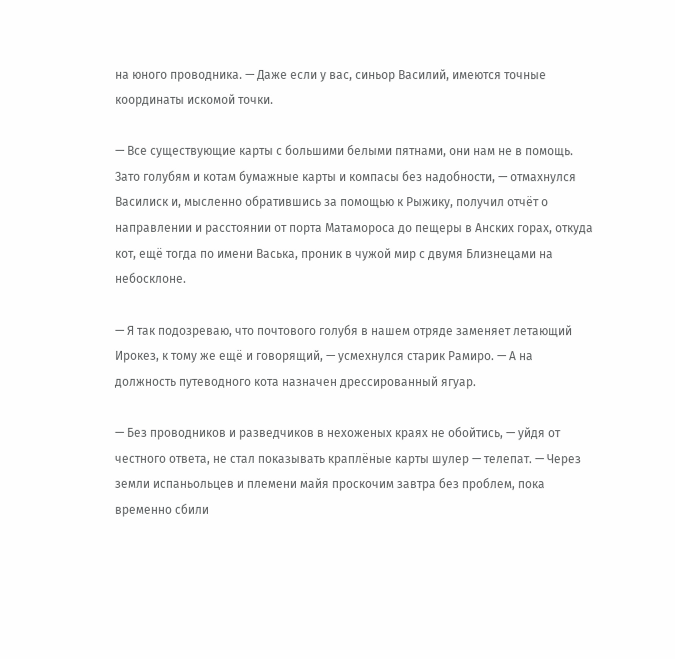на юного проводника. — Даже если у вас, синьор Василий, имеются точные координаты искомой точки.

— Все существующие карты с большими белыми пятнами, они нам не в помощь. Зато голубям и котам бумажные карты и компасы без надобности, — отмахнулся Василиск и, мысленно обратившись за помощью к Рыжику, получил отчёт о направлении и расстоянии от порта Матамороса до пещеры в Анских горах, откуда кот, ещё тогда по имени Васька, проник в чужой мир с двумя Близнецами на небосклоне.

— Я так подозреваю, что почтового голубя в нашем отряде заменяет летающий Ирокез, к тому же ещё и говорящий, — усмехнулся старик Рамиро. — А на должность путеводного кота назначен дрессированный ягуар.

— Без проводников и разведчиков в нехоженых краях не обойтись, — уйдя от честного ответа, не стал показывать краплёные карты шулер — телепат. — Через земли испаньольцев и племени майя проскочим завтра без проблем, пока временно сбили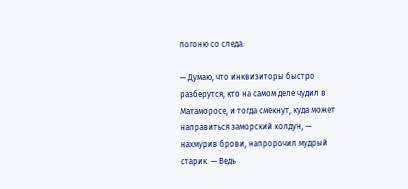погоню со следа.

— Думаю, что инквизиторы быстро разберутся, кто на самом деле чудил в Матаморосе, и тогда смекнут, куда может направиться заморский колдун, — нахмурив брови, напророчил мудрый старик. — Ведь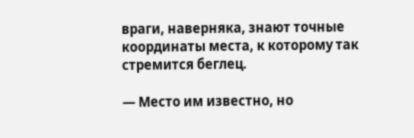враги, наверняка, знают точные координаты места, к которому так стремится беглец.

— Место им известно, но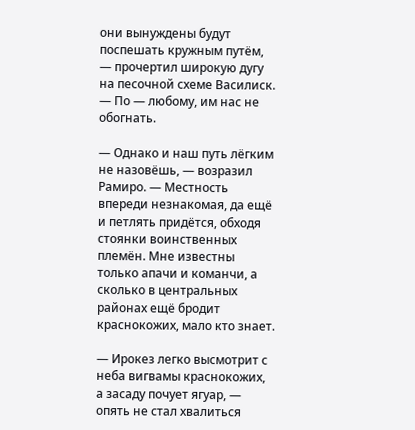они вынуждены будут поспешать кружным путём, — прочертил широкую дугу на песочной схеме Василиск. — По — любому, им нас не обогнать.

— Однако и наш путь лёгким не назовёшь, — возразил Рамиро. — Местность впереди незнакомая, да ещё и петлять придётся, обходя стоянки воинственных племён. Мне известны только апачи и команчи, а сколько в центральных районах ещё бродит краснокожих, мало кто знает.

— Ирокез легко высмотрит с неба вигвамы краснокожих, а засаду почует ягуар, — опять не стал хвалиться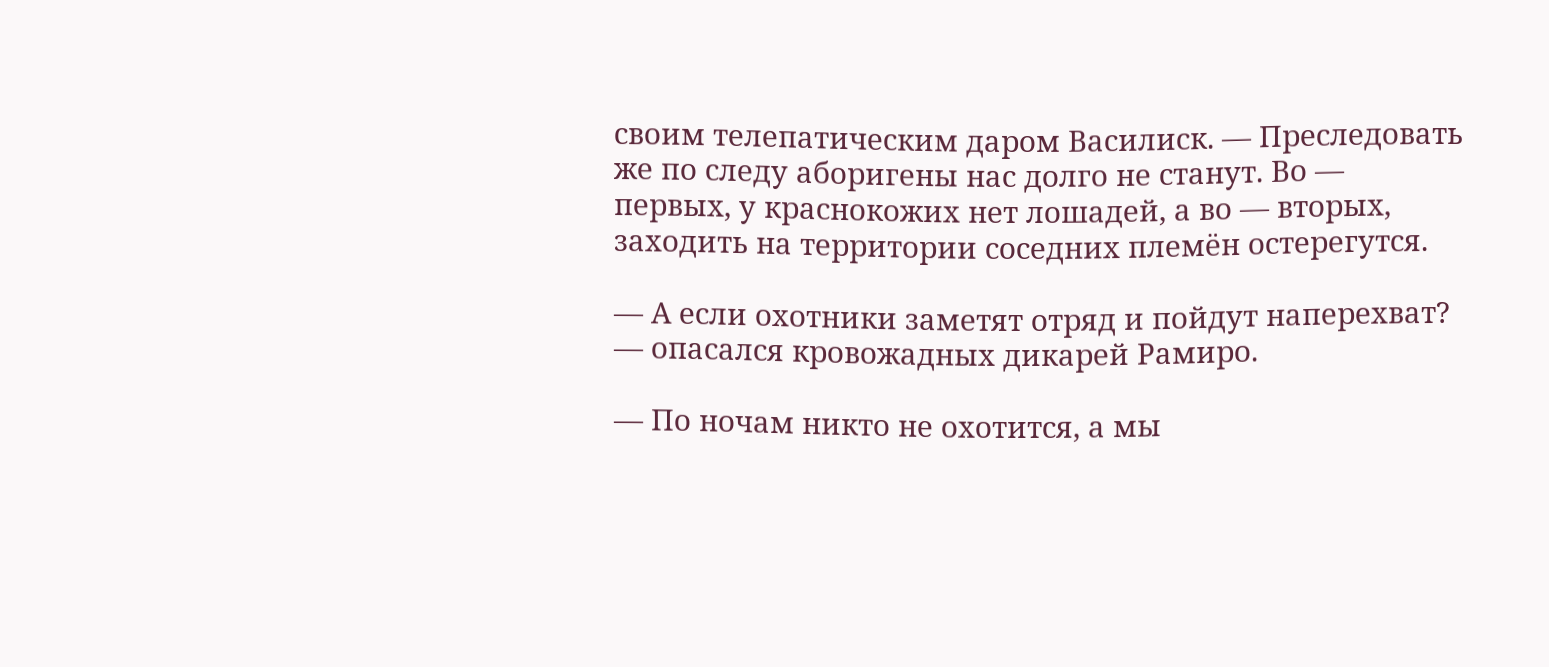своим телепатическим даром Василиск. — Преследовать же по следу аборигены нас долго не станут. Во — первых, у краснокожих нет лошадей, а во — вторых, заходить на территории соседних племён остерегутся.

— А если охотники заметят отряд и пойдут наперехват? — опасался кровожадных дикарей Рамиро.

— По ночам никто не охотится, а мы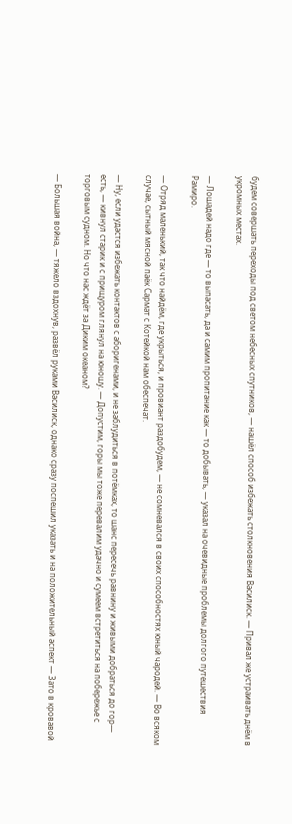будем совершать переходы под светом небесных спутников, — нашёл способ избежать столкновения Василиск. — Привал же устраивать днём в укромных местах.

— Лошадей надо где — то выпасать, да и самим пропитание как — то добывать, — указал на очевидные проблемы долгого путешествия Рамиро.

— Отряд маленький, так что найдём, где укрыться, и провиант раздобудем, — не сомневался в своих способностях юный чародей. — Во всяком случае, сытный мясной паёк Сармат с Котейкой нам обеспечат.

— Ну, если удастся избежать контактов с аборигенами, и не заблудиться в потёмках, то шанс пересечь равнину и живыми добраться до гор— есть, — кивнул старик и с прищуром глянул на юношу. — Допустим, горы мы тоже перевалим удачно и сумеем встретиться на побережье с торговым судном. Но что нас ждёт за Диким океаном?

— Большая война, — тяжело вздохнув, развёл руками Василиск, однако сразу поспешил указать и на положительный аспект — Зато в кровавой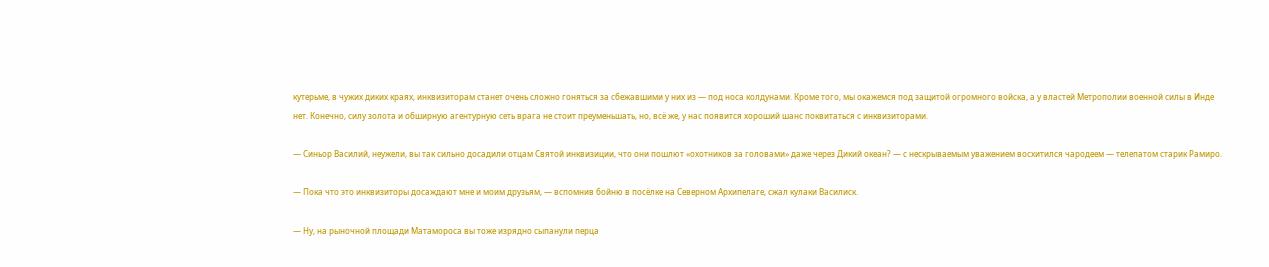кутерьме, в чужих диких краях, инквизиторам станет очень сложно гоняться за сбежавшими у них из — под носа колдунами. Кроме того, мы окажемся под защитой огромного войска, а у властей Метрополии военной силы в Инде нет. Конечно, силу золота и обширную агентурную сеть врага не стоит преуменьшать, но, всё же, у нас появится хороший шанс поквитаться с инквизиторами.

— Синьор Василий, неужели, вы так сильно досадили отцам Святой инквизиции, что они пошлют «охотников за головами» даже через Дикий океан? — с нескрываемым уважением восхитился чародеем — телепатом старик Рамиро.

— Пока что это инквизиторы досаждают мне и моим друзьям, — вспомнив бойню в посёлке на Северном Архипелаге, сжал кулаки Василиск.

— Ну, на рыночной площади Матамороса вы тоже изрядно сыпанули перца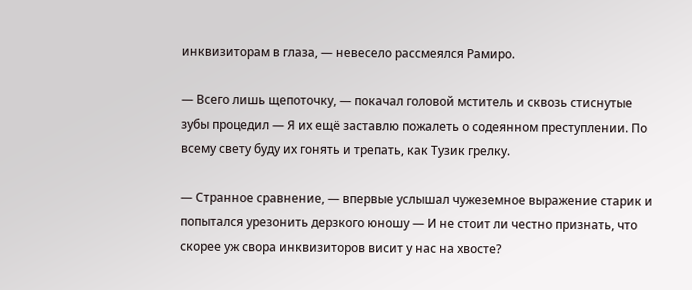инквизиторам в глаза, — невесело рассмеялся Рамиро.

— Всего лишь щепоточку, — покачал головой мститель и сквозь стиснутые зубы процедил — Я их ещё заставлю пожалеть о содеянном преступлении. По всему свету буду их гонять и трепать, как Тузик грелку.

— Странное сравнение, — впервые услышал чужеземное выражение старик и попытался урезонить дерзкого юношу — И не стоит ли честно признать, что скорее уж свора инквизиторов висит у нас на хвосте?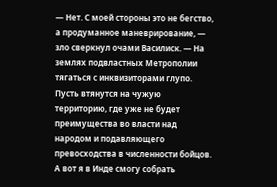— Нет. С моей стороны это не бегство, а продуманное маневрирование, — зло сверкнул очами Василиск. — На землях подвластных Метрополии тягаться с инквизиторами глупо. Пусть втянутся на чужую территорию, где уже не будет преимущества во власти над народом и подавляющего превосходства в численности бойцов. А вот я в Инде смогу собрать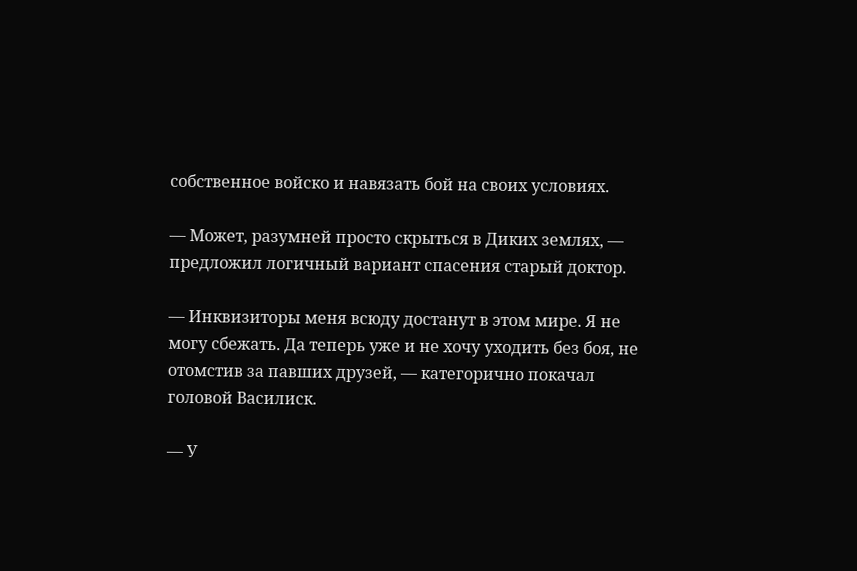собственное войско и навязать бой на своих условиях.

— Может, разумней просто скрыться в Диких землях, — предложил логичный вариант спасения старый доктор.

— Инквизиторы меня всюду достанут в этом мире. Я не могу сбежать. Да теперь уже и не хочу уходить без боя, не отомстив за павших друзей, — категорично покачал головой Василиск.

— У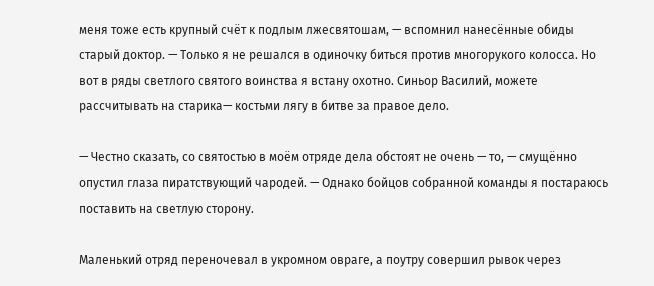меня тоже есть крупный счёт к подлым лжесвятошам, — вспомнил нанесённые обиды старый доктор. — Только я не решался в одиночку биться против многорукого колосса. Но вот в ряды светлого святого воинства я встану охотно. Синьор Василий, можете рассчитывать на старика— костьми лягу в битве за правое дело.

— Честно сказать, со святостью в моём отряде дела обстоят не очень — то, — смущённо опустил глаза пиратствующий чародей. — Однако бойцов собранной команды я постараюсь поставить на светлую сторону.

Маленький отряд переночевал в укромном овраге, а поутру совершил рывок через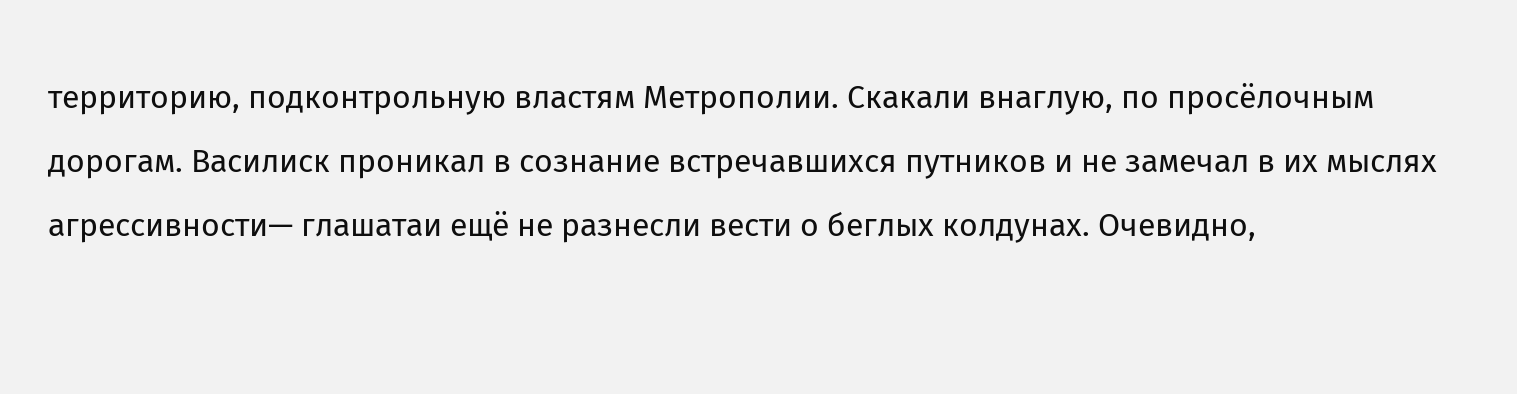территорию, подконтрольную властям Метрополии. Скакали внаглую, по просёлочным дорогам. Василиск проникал в сознание встречавшихся путников и не замечал в их мыслях агрессивности— глашатаи ещё не разнесли вести о беглых колдунах. Очевидно,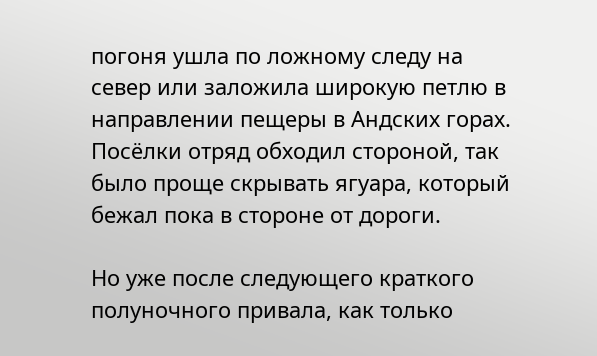погоня ушла по ложному следу на север или заложила широкую петлю в направлении пещеры в Андских горах. Посёлки отряд обходил стороной, так было проще скрывать ягуара, который бежал пока в стороне от дороги.

Но уже после следующего краткого полуночного привала, как только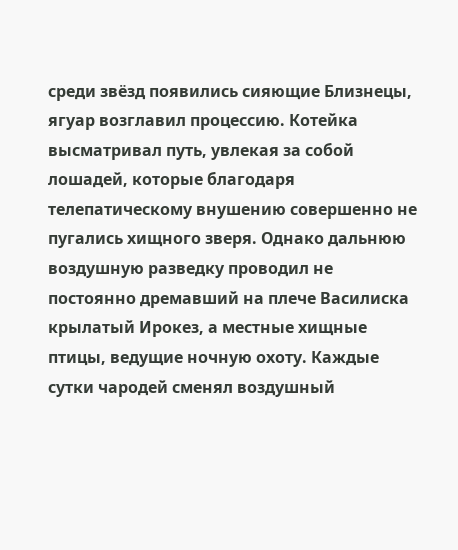среди звёзд появились сияющие Близнецы, ягуар возглавил процессию. Котейка высматривал путь, увлекая за собой лошадей, которые благодаря телепатическому внушению совершенно не пугались хищного зверя. Однако дальнюю воздушную разведку проводил не постоянно дремавший на плече Василиска крылатый Ирокез, а местные хищные птицы, ведущие ночную охоту. Каждые сутки чародей сменял воздушный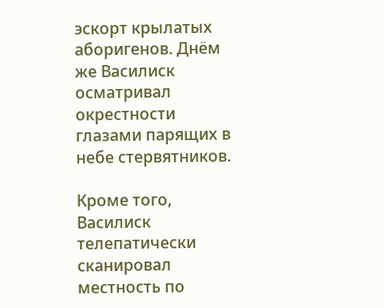эскорт крылатых аборигенов. Днём же Василиск осматривал окрестности глазами парящих в небе стервятников.

Кроме того, Василиск телепатически сканировал местность по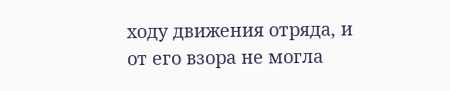ходу движения отряда, и от его взора не могла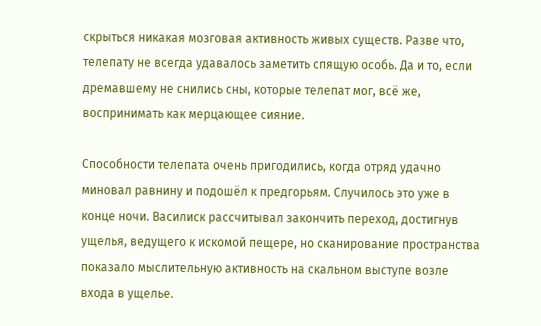скрыться никакая мозговая активность живых существ. Разве что, телепату не всегда удавалось заметить спящую особь. Да и то, если дремавшему не снились сны, которые телепат мог, всё же, воспринимать как мерцающее сияние.

Способности телепата очень пригодились, когда отряд удачно миновал равнину и подошёл к предгорьям. Случилось это уже в конце ночи. Василиск рассчитывал закончить переход, достигнув ущелья, ведущего к искомой пещере, но сканирование пространства показало мыслительную активность на скальном выступе возле входа в ущелье.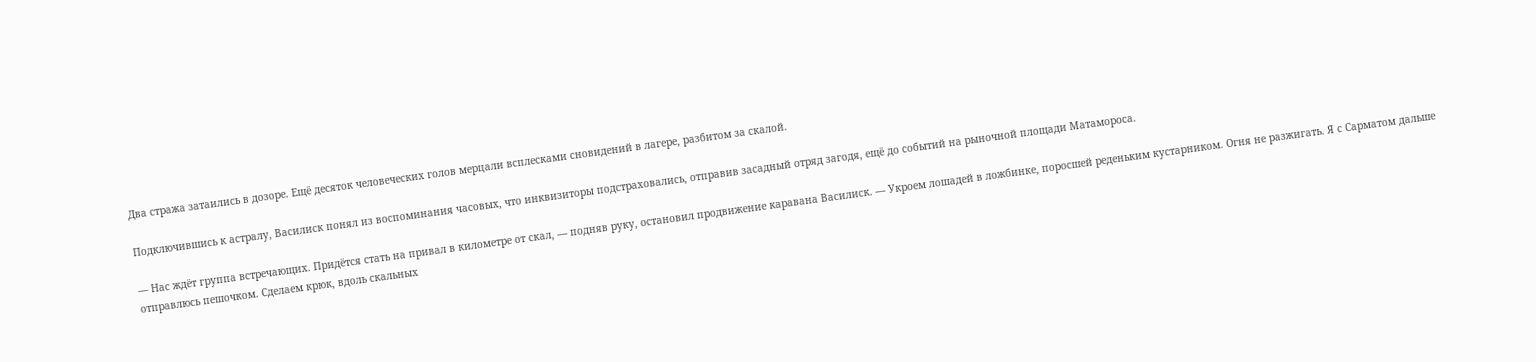Два стража затаились в дозоре. Ещё десяток человеческих голов мерцали всплесками сновидений в лагере, разбитом за скалой.

Подключившись к астралу, Василиск понял из воспоминания часовых, что инквизиторы подстраховались, отправив засадный отряд загодя, ещё до событий на рыночной площади Матамороса.

— Нас ждёт группа встречающих. Придётся стать на привал в километре от скал, — подняв руку, остановил продвижение каравана Василиск. — Укроем лошадей в ложбинке, поросшей реденьким кустарником. Огня не разжигать. Я с Сарматом дальше отправлюсь пешочком. Сделаем крюк, вдоль скальных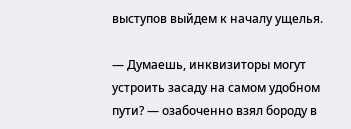выступов выйдем к началу ущелья.

— Думаешь, инквизиторы могут устроить засаду на самом удобном пути? — озабоченно взял бороду в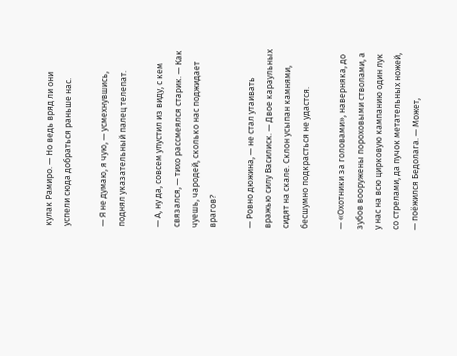кулак Рамиро. — Но ведь вряд ли они успели сюда добраться раньше нас.

— Я не думаю, я чую, — усмехнувшись, поднял указательный палец телепат.

— А, ну да, совсем упустил из виду, с кем связался, — тихо рассмеялся старик. — Как чуешь, чародей, сколько нас поджидает врагов?

— Ровно дюжина, — не стал утаивать вражью силу Василиск. — Двое караульных сидят на скале. Склон усыпан камнями, бесшумно подкрасться не удастся.

— «Охотники за головами», наверняка, до зубов вооружены пороховыми стволами, а у нас на всю цирковую кампанию один лук со стрелами, да пучок метательных ножей, — поёжился Бедолага. — Может,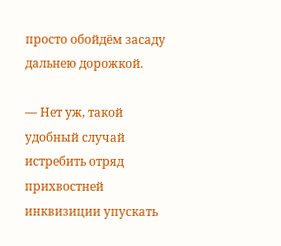просто обойдём засаду дальнею дорожкой.

— Нет уж, такой удобный случай истребить отряд прихвостней инквизиции упускать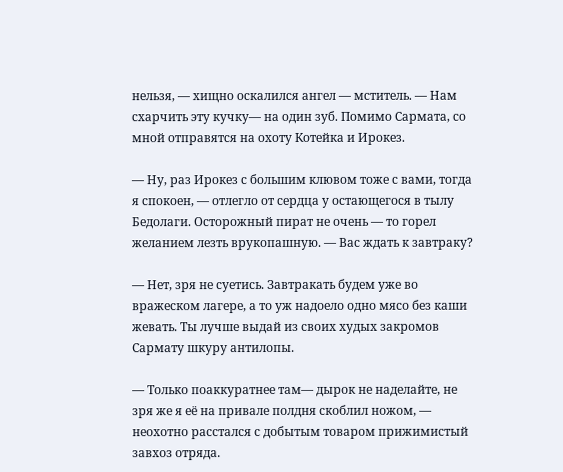нельзя, — хищно оскалился ангел — мститель. — Нам схарчить эту кучку— на один зуб. Помимо Сармата, со мной отправятся на охоту Котейка и Ирокез.

— Ну, раз Ирокез с большим клювом тоже с вами, тогда я спокоен, — отлегло от сердца у остающегося в тылу Бедолаги. Осторожный пират не очень — то горел желанием лезть врукопашную. — Вас ждать к завтраку?

— Нет, зря не суетись. Завтракать будем уже во вражеском лагере, а то уж надоело одно мясо без каши жевать. Ты лучше выдай из своих худых закромов Сармату шкуру антилопы.

— Только поаккуратнее там— дырок не наделайте, не зря же я её на привале полдня скоблил ножом, — неохотно расстался с добытым товаром прижимистый завхоз отряда.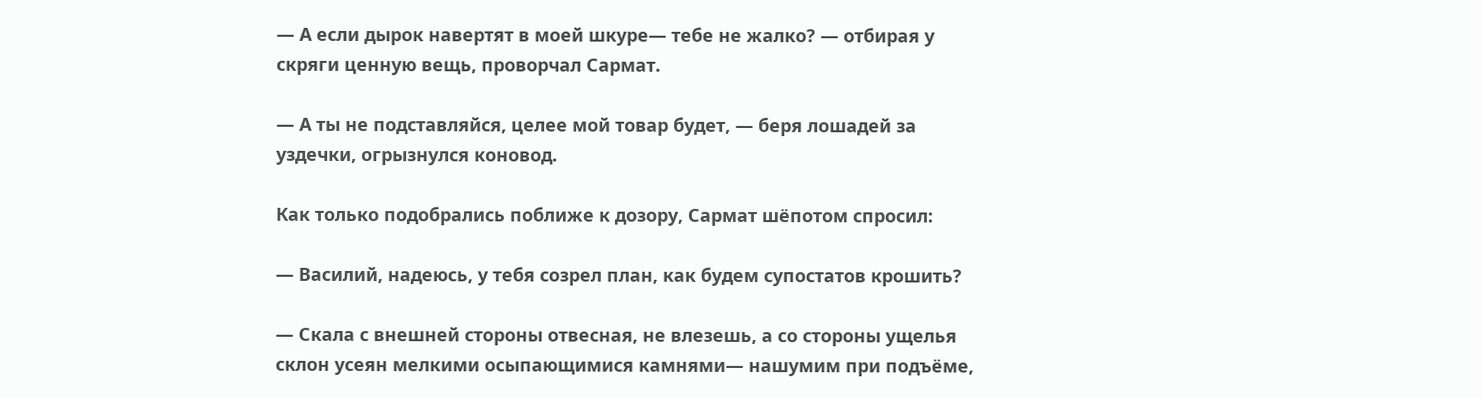— А если дырок навертят в моей шкуре— тебе не жалко? — отбирая у скряги ценную вещь, проворчал Сармат.

— А ты не подставляйся, целее мой товар будет, — беря лошадей за уздечки, огрызнулся коновод.

Как только подобрались поближе к дозору, Сармат шёпотом спросил:

— Василий, надеюсь, у тебя созрел план, как будем супостатов крошить?

— Скала с внешней стороны отвесная, не влезешь, а со стороны ущелья склон усеян мелкими осыпающимися камнями— нашумим при подъёме,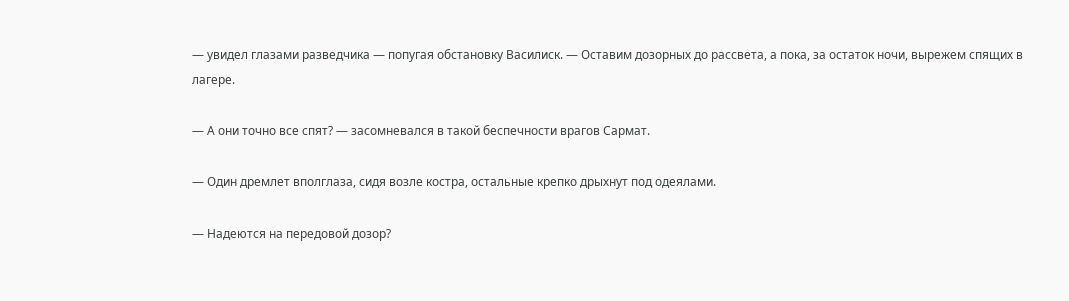— увидел глазами разведчика — попугая обстановку Василиск. — Оставим дозорных до рассвета, а пока, за остаток ночи, вырежем спящих в лагере.

— А они точно все спят? — засомневался в такой беспечности врагов Сармат.

— Один дремлет вполглаза, сидя возле костра, остальные крепко дрыхнут под одеялами.

— Надеются на передовой дозор?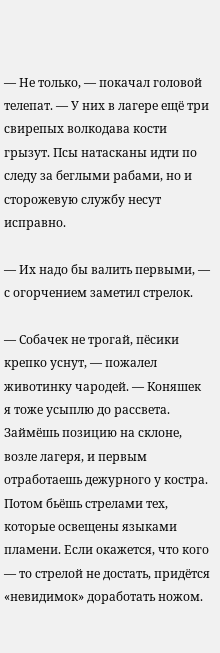— Не только, — покачал головой телепат. — У них в лагере ещё три свирепых волкодава кости грызут. Псы натасканы идти по следу за беглыми рабами, но и сторожевую службу несут исправно.

— Их надо бы валить первыми, — с огорчением заметил стрелок.

— Собачек не трогай, пёсики крепко уснут, — пожалел животинку чародей. — Коняшек я тоже усыплю до рассвета. Займёшь позицию на склоне, возле лагеря, и первым отработаешь дежурного у костра. Потом бьёшь стрелами тех, которые освещены языками пламени. Если окажется, что кого — то стрелой не достать, придётся «невидимок» доработать ножом.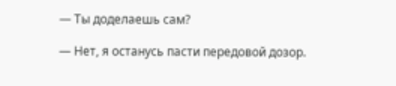— Ты доделаешь сам?

— Нет, я останусь пасти передовой дозор.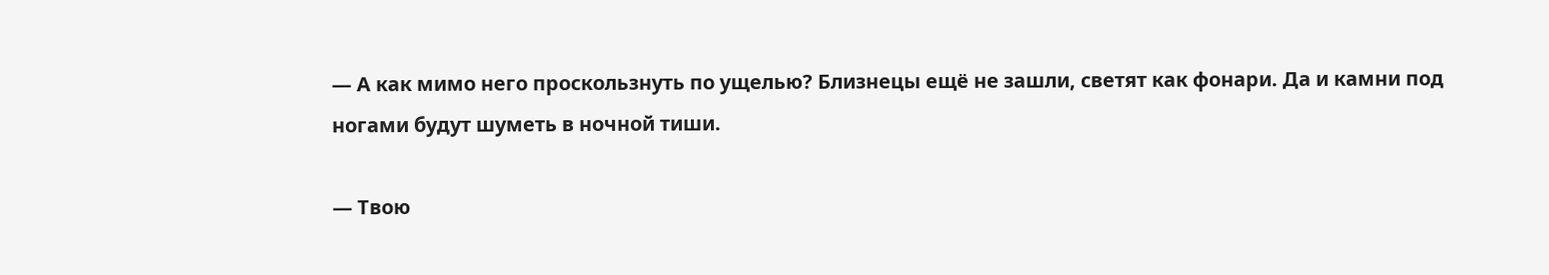— А как мимо него проскользнуть по ущелью? Близнецы ещё не зашли, светят как фонари. Да и камни под ногами будут шуметь в ночной тиши.

— Твою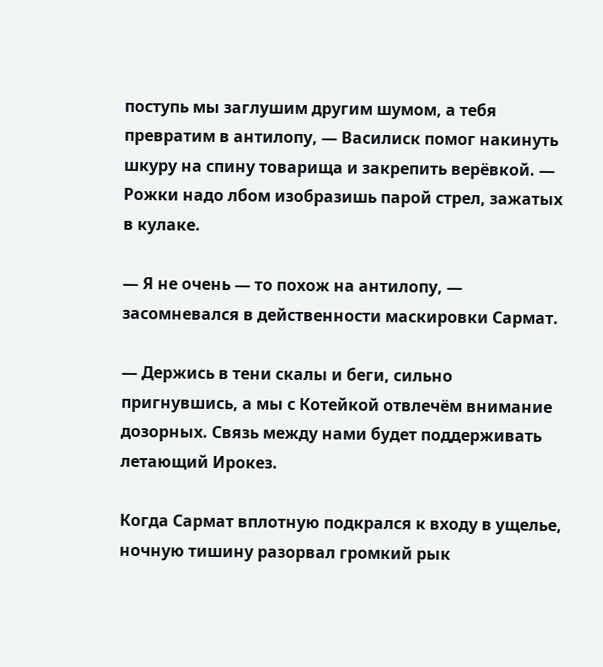поступь мы заглушим другим шумом, а тебя превратим в антилопу, — Василиск помог накинуть шкуру на спину товарища и закрепить верёвкой. — Рожки надо лбом изобразишь парой стрел, зажатых в кулаке.

— Я не очень — то похож на антилопу, — засомневался в действенности маскировки Сармат.

— Держись в тени скалы и беги, сильно пригнувшись, а мы с Котейкой отвлечём внимание дозорных. Связь между нами будет поддерживать летающий Ирокез.

Когда Сармат вплотную подкрался к входу в ущелье, ночную тишину разорвал громкий рык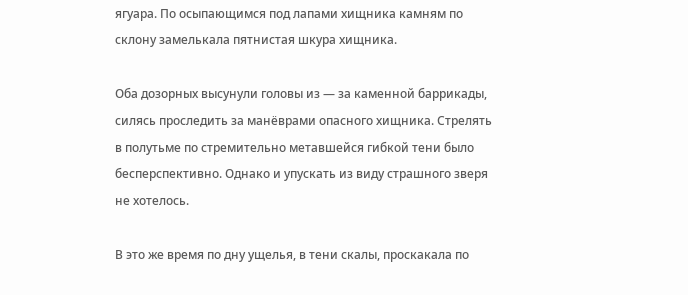ягуара. По осыпающимся под лапами хищника камням по склону замелькала пятнистая шкура хищника.

Оба дозорных высунули головы из — за каменной баррикады, силясь проследить за манёврами опасного хищника. Стрелять в полутьме по стремительно метавшейся гибкой тени было бесперспективно. Однако и упускать из виду страшного зверя не хотелось.

В это же время по дну ущелья, в тени скалы, проскакала по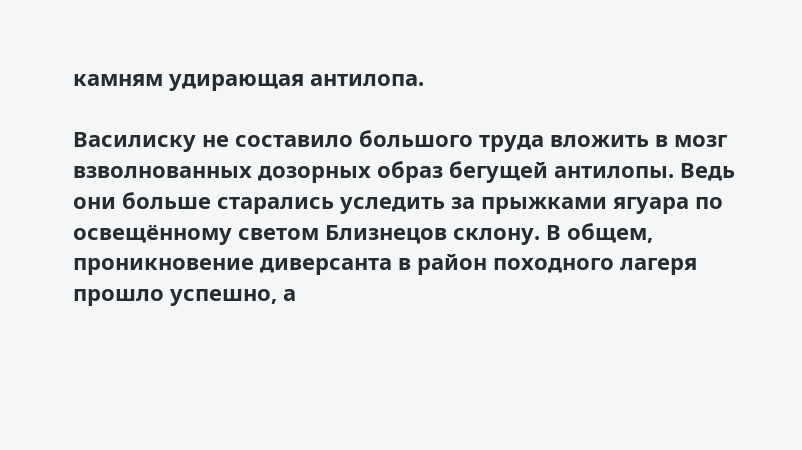камням удирающая антилопа.

Василиску не составило большого труда вложить в мозг взволнованных дозорных образ бегущей антилопы. Ведь они больше старались уследить за прыжками ягуара по освещённому светом Близнецов склону. В общем, проникновение диверсанта в район походного лагеря прошло успешно, а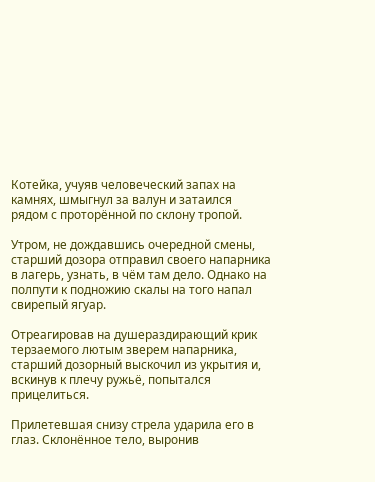Котейка, учуяв человеческий запах на камнях, шмыгнул за валун и затаился рядом с проторённой по склону тропой.

Утром, не дождавшись очередной смены, старший дозора отправил своего напарника в лагерь, узнать, в чём там дело. Однако на полпути к подножию скалы на того напал свирепый ягуар.

Отреагировав на душераздирающий крик терзаемого лютым зверем напарника, старший дозорный выскочил из укрытия и, вскинув к плечу ружьё, попытался прицелиться.

Прилетевшая снизу стрела ударила его в глаз. Склонённое тело, выронив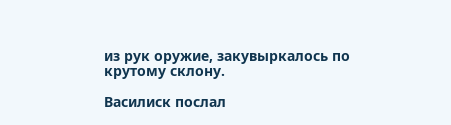из рук оружие, закувыркалось по крутому склону.

Василиск послал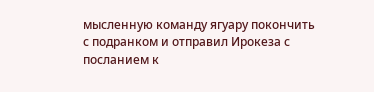мысленную команду ягуару покончить с подранком и отправил Ирокеза с посланием к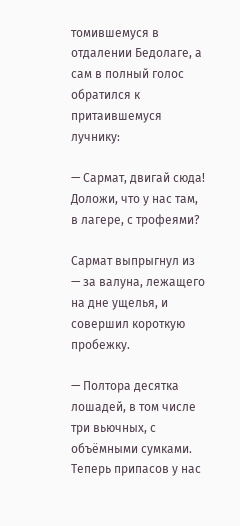томившемуся в отдалении Бедолаге, а сам в полный голос обратился к притаившемуся лучнику:

— Сармат, двигай сюда! Доложи, что у нас там, в лагере, с трофеями?

Сармат выпрыгнул из — за валуна, лежащего на дне ущелья, и совершил короткую пробежку.

— Полтора десятка лошадей, в том числе три вьючных, с объёмными сумками. Теперь припасов у нас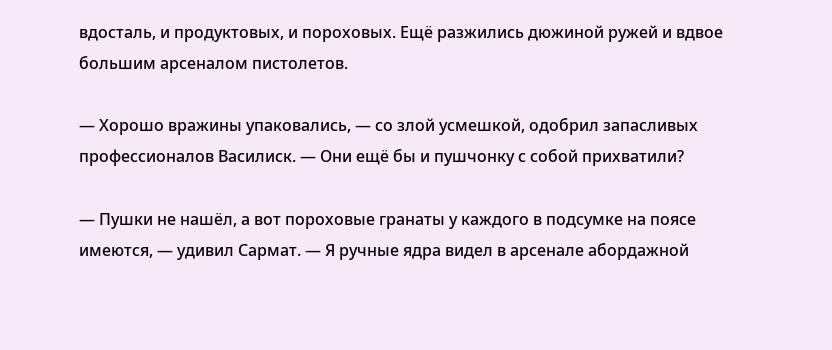вдосталь, и продуктовых, и пороховых. Ещё разжились дюжиной ружей и вдвое большим арсеналом пистолетов.

— Хорошо вражины упаковались, — со злой усмешкой, одобрил запасливых профессионалов Василиск. — Они ещё бы и пушчонку с собой прихватили?

— Пушки не нашёл, а вот пороховые гранаты у каждого в подсумке на поясе имеются, — удивил Сармат. — Я ручные ядра видел в арсенале абордажной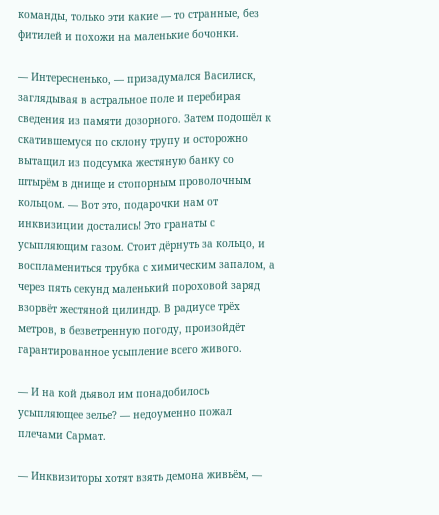команды, только эти какие — то странные, без фитилей и похожи на маленькие бочонки.

— Интересненько, — призадумался Василиск, заглядывая в астральное поле и перебирая сведения из памяти дозорного. Затем подошёл к скатившемуся по склону трупу и осторожно вытащил из подсумка жестяную банку со штырём в днище и стопорным проволочным кольцом. — Вот это, подарочки нам от инквизиции достались! Это гранаты с усыпляющим газом. Стоит дёрнуть за кольцо, и воспламениться трубка с химическим запалом, а через пять секунд маленький пороховой заряд взорвёт жестяной цилиндр. В радиусе трёх метров, в безветренную погоду, произойдёт гарантированное усыпление всего живого.

— И на кой дьявол им понадобилось усыпляющее зелье? — недоуменно пожал плечами Сармат.

— Инквизиторы хотят взять демона живьём, —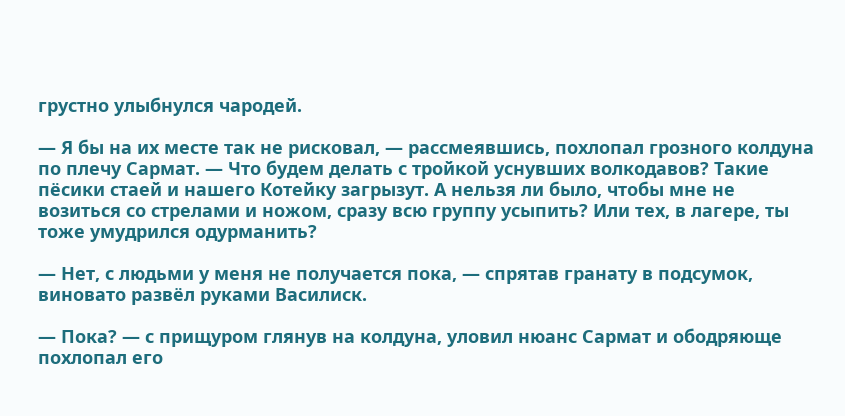грустно улыбнулся чародей.

— Я бы на их месте так не рисковал, — рассмеявшись, похлопал грозного колдуна по плечу Сармат. — Что будем делать с тройкой уснувших волкодавов? Такие пёсики стаей и нашего Котейку загрызут. А нельзя ли было, чтобы мне не возиться со стрелами и ножом, сразу всю группу усыпить? Или тех, в лагере, ты тоже умудрился одурманить?

— Нет, с людьми у меня не получается пока, — спрятав гранату в подсумок, виновато развёл руками Василиск.

— Пока? — с прищуром глянув на колдуна, уловил нюанс Сармат и ободряюще похлопал его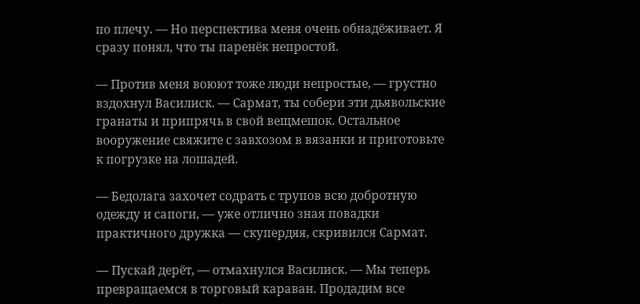по плечу. — Но перспектива меня очень обнадёживает. Я сразу понял, что ты паренёк непростой.

— Против меня воюют тоже люди непростые, — грустно вздохнул Василиск. — Сармат, ты собери эти дьявольские гранаты и припрячь в свой вещмешок. Остальное вооружение свяжите с завхозом в вязанки и приготовьте к погрузке на лошадей.

— Бедолага захочет содрать с трупов всю добротную одежду и сапоги, — уже отлично зная повадки практичного дружка — скупердяя, скривился Сармат.

— Пускай дерёт, — отмахнулся Василиск. — Мы теперь превращаемся в торговый караван. Продадим все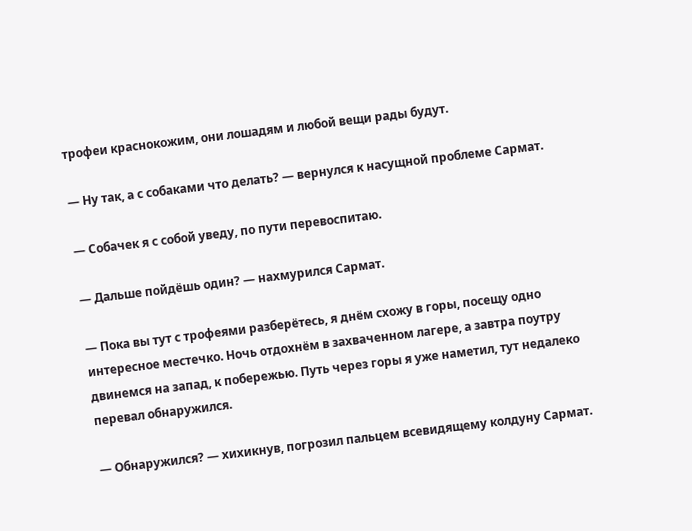трофеи краснокожим, они лошадям и любой вещи рады будут.

— Ну так, а с собаками что делать? — вернулся к насущной проблеме Сармат.

— Собачек я с собой уведу, по пути перевоспитаю.

— Дальше пойдёшь один? — нахмурился Сармат.

— Пока вы тут с трофеями разберётесь, я днём схожу в горы, посещу одно интересное местечко. Ночь отдохнём в захваченном лагере, а завтра поутру двинемся на запад, к побережью. Путь через горы я уже наметил, тут недалеко перевал обнаружился.

— Обнаружился? — хихикнув, погрозил пальцем всевидящему колдуну Сармат.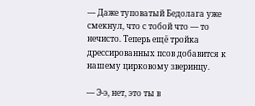— Даже туповатый Бедолага уже смекнул, что с тобой что — то нечисто. Теперь ещё тройка дрессированных псов добавится к нашему цирковому зверинцу.

— Э-э, нет, это ты в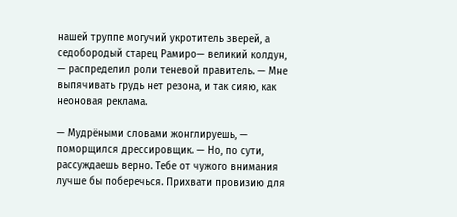нашей труппе могучий укротитель зверей, а седобородый старец Рамиро— великий колдун, — распределил роли теневой правитель. — Мне выпячивать грудь нет резона, и так сияю, как неоновая реклама.

— Мудрёными словами жонглируешь, — поморщился дрессировщик. — Но, по сути, рассуждаешь верно. Тебе от чужого внимания лучше бы поберечься. Прихвати провизию для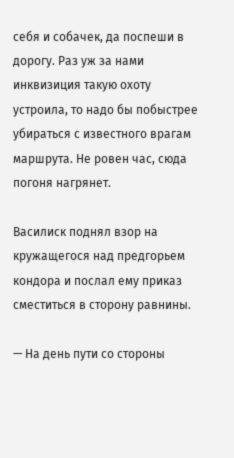себя и собачек, да поспеши в дорогу. Раз уж за нами инквизиция такую охоту устроила, то надо бы побыстрее убираться с известного врагам маршрута. Не ровен час, сюда погоня нагрянет.

Василиск поднял взор на кружащегося над предгорьем кондора и послал ему приказ сместиться в сторону равнины.

— На день пути со стороны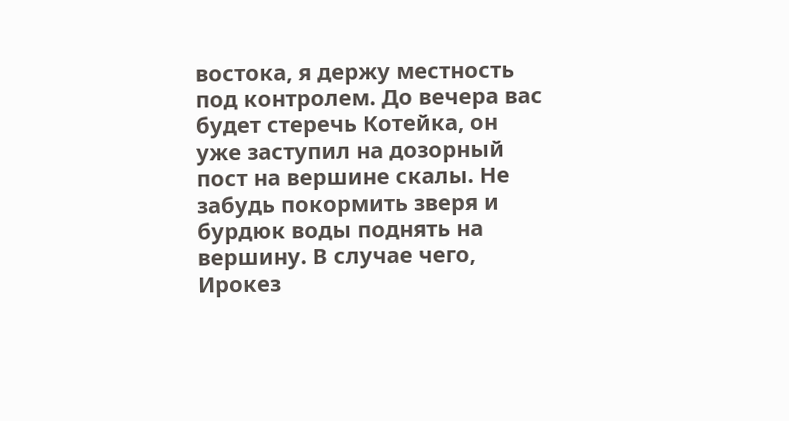востока, я держу местность под контролем. До вечера вас будет стеречь Котейка, он уже заступил на дозорный пост на вершине скалы. Не забудь покормить зверя и бурдюк воды поднять на вершину. В случае чего, Ирокез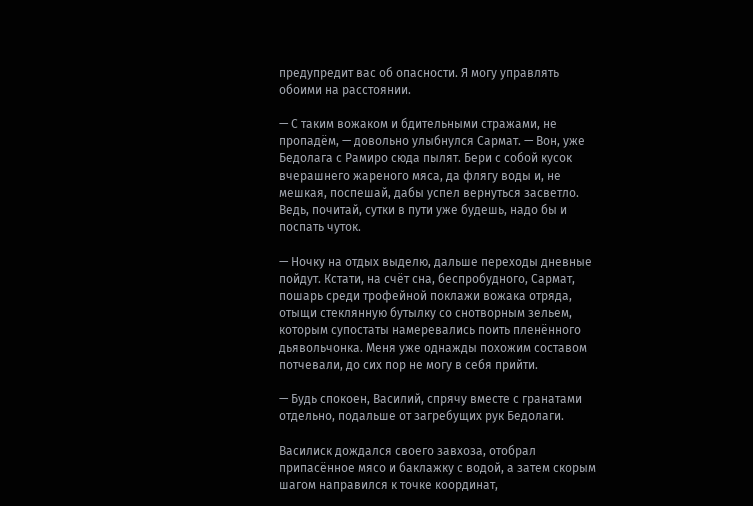предупредит вас об опасности. Я могу управлять обоими на расстоянии.

— С таким вожаком и бдительными стражами, не пропадём, — довольно улыбнулся Сармат. — Вон, уже Бедолага с Рамиро сюда пылят. Бери с собой кусок вчерашнего жареного мяса, да флягу воды и, не мешкая, поспешай, дабы успел вернуться засветло. Ведь, почитай, сутки в пути уже будешь, надо бы и поспать чуток.

— Ночку на отдых выделю, дальше переходы дневные пойдут. Кстати, на счёт сна, беспробудного, Сармат, пошарь среди трофейной поклажи вожака отряда, отыщи стеклянную бутылку со снотворным зельем, которым супостаты намеревались поить пленённого дьявольчонка. Меня уже однажды похожим составом потчевали, до сих пор не могу в себя прийти.

— Будь спокоен, Василий, спрячу вместе с гранатами отдельно, подальше от загребущих рук Бедолаги.

Василиск дождался своего завхоза, отобрал припасённое мясо и баклажку с водой, а затем скорым шагом направился к точке координат,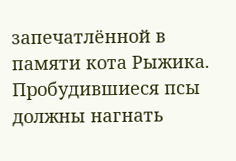запечатлённой в памяти кота Рыжика. Пробудившиеся псы должны нагнать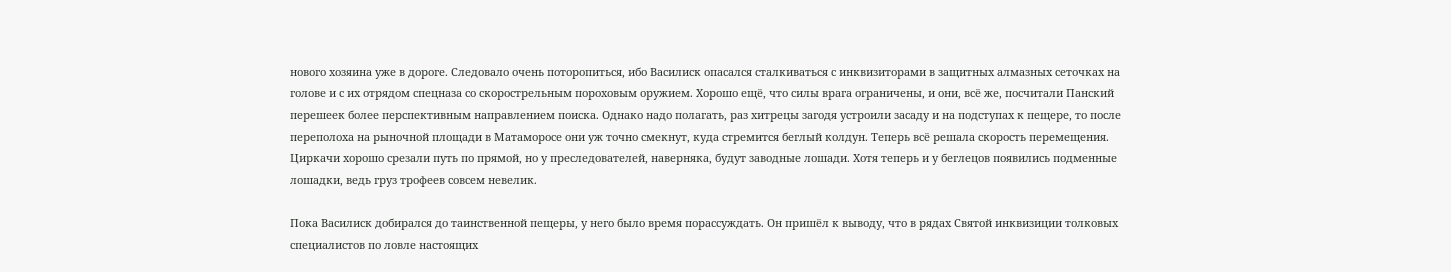нового хозяина уже в дороге. Следовало очень поторопиться, ибо Василиск опасался сталкиваться с инквизиторами в защитных алмазных сеточках на голове и с их отрядом спецназа со скорострельным пороховым оружием. Хорошо ещё, что силы врага ограничены, и они, всё же, посчитали Панский перешеек более перспективным направлением поиска. Однако надо полагать, раз хитрецы загодя устроили засаду и на подступах к пещере, то после переполоха на рыночной площади в Матаморосе они уж точно смекнут, куда стремится беглый колдун. Теперь всё решала скорость перемещения. Циркачи хорошо срезали путь по прямой, но у преследователей, наверняка, будут заводные лошади. Хотя теперь и у беглецов появились подменные лошадки, ведь груз трофеев совсем невелик.

Пока Василиск добирался до таинственной пещеры, у него было время порассуждать. Он пришёл к выводу, что в рядах Святой инквизиции толковых специалистов по ловле настоящих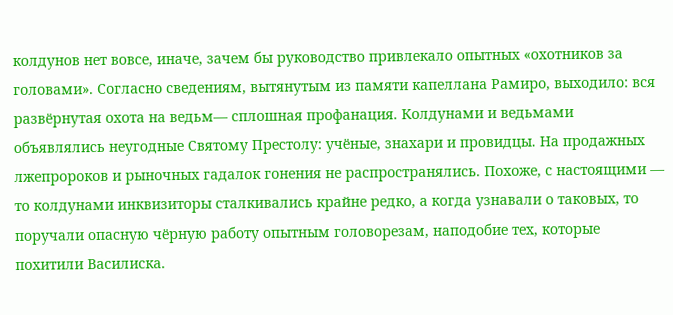колдунов нет вовсе, иначе, зачем бы руководство привлекало опытных «охотников за головами». Согласно сведениям, вытянутым из памяти капеллана Рамиро, выходило: вся развёрнутая охота на ведьм— сплошная профанация. Колдунами и ведьмами объявлялись неугодные Святому Престолу: учёные, знахари и провидцы. На продажных лжепророков и рыночных гадалок гонения не распространялись. Похоже, с настоящими — то колдунами инквизиторы сталкивались крайне редко, а когда узнавали о таковых, то поручали опасную чёрную работу опытным головорезам, наподобие тех, которые похитили Василиска.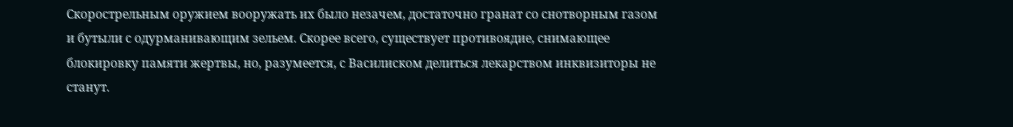Скорострельным оружием вооружать их было незачем, достаточно гранат со снотворным газом и бутыли с одурманивающим зельем. Скорее всего, существует противоядие, снимающее блокировку памяти жертвы, но, разумеется, с Василиском делиться лекарством инквизиторы не станут.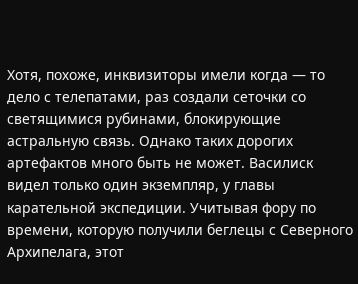Хотя, похоже, инквизиторы имели когда — то дело с телепатами, раз создали сеточки со светящимися рубинами, блокирующие астральную связь. Однако таких дорогих артефактов много быть не может. Василиск видел только один экземпляр, у главы карательной экспедиции. Учитывая фору по времени, которую получили беглецы с Северного Архипелага, этот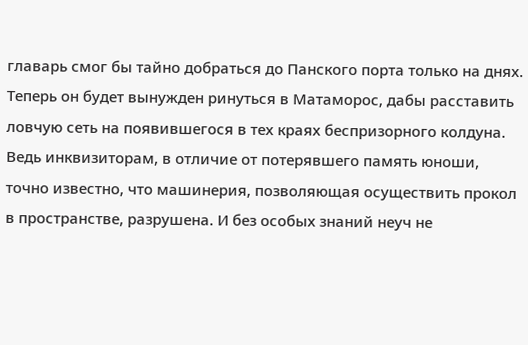главарь смог бы тайно добраться до Панского порта только на днях. Теперь он будет вынужден ринуться в Матаморос, дабы расставить ловчую сеть на появившегося в тех краях беспризорного колдуна. Ведь инквизиторам, в отличие от потерявшего память юноши, точно известно, что машинерия, позволяющая осуществить прокол в пространстве, разрушена. И без особых знаний неуч не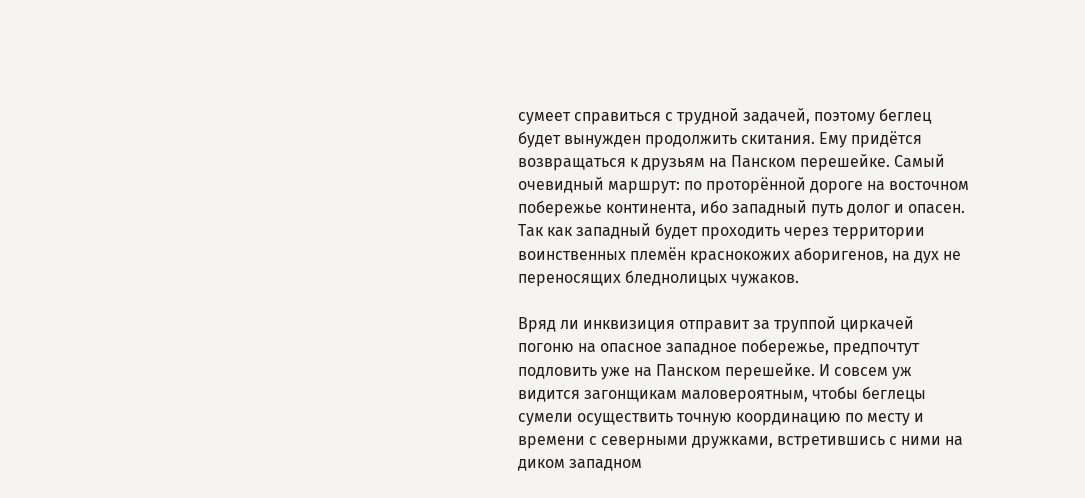сумеет справиться с трудной задачей, поэтому беглец будет вынужден продолжить скитания. Ему придётся возвращаться к друзьям на Панском перешейке. Самый очевидный маршрут: по проторённой дороге на восточном побережье континента, ибо западный путь долог и опасен. Так как западный будет проходить через территории воинственных племён краснокожих аборигенов, на дух не переносящих бледнолицых чужаков.

Вряд ли инквизиция отправит за труппой циркачей погоню на опасное западное побережье, предпочтут подловить уже на Панском перешейке. И совсем уж видится загонщикам маловероятным, чтобы беглецы сумели осуществить точную координацию по месту и времени с северными дружками, встретившись с ними на диком западном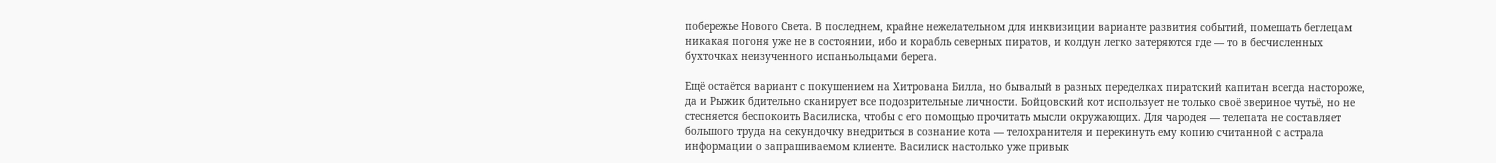побережье Нового Света. В последнем, крайне нежелательном для инквизиции варианте развития событий, помешать беглецам никакая погоня уже не в состоянии, ибо и корабль северных пиратов, и колдун легко затеряются где — то в бесчисленных бухточках неизученного испаньольцами берега.

Ещё остаётся вариант с покушением на Хитрована Билла, но бывалый в разных переделках пиратский капитан всегда настороже, да и Рыжик бдительно сканирует все подозрительные личности. Бойцовский кот использует не только своё звериное чутьё, но не стесняется беспокоить Василиска, чтобы с его помощью прочитать мысли окружающих. Для чародея — телепата не составляет большого труда на секундочку внедриться в сознание кота — телохранителя и перекинуть ему копию считанной с астрала информации о запрашиваемом клиенте. Василиск настолько уже привык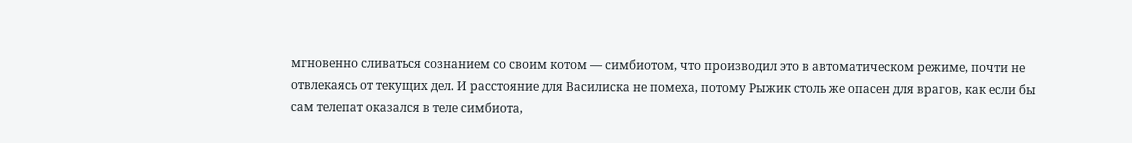мгновенно сливаться сознанием со своим котом — симбиотом, что производил это в автоматическом режиме, почти не отвлекаясь от текущих дел. И расстояние для Василиска не помеха, потому Рыжик столь же опасен для врагов, как если бы сам телепат оказался в теле симбиота,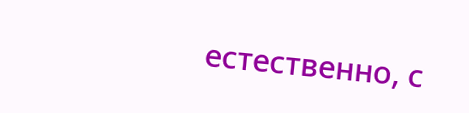естественно, с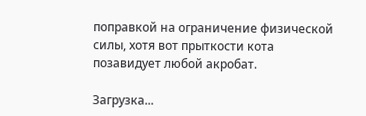поправкой на ограничение физической силы, хотя вот прыткости кота позавидует любой акробат.

Загрузка...